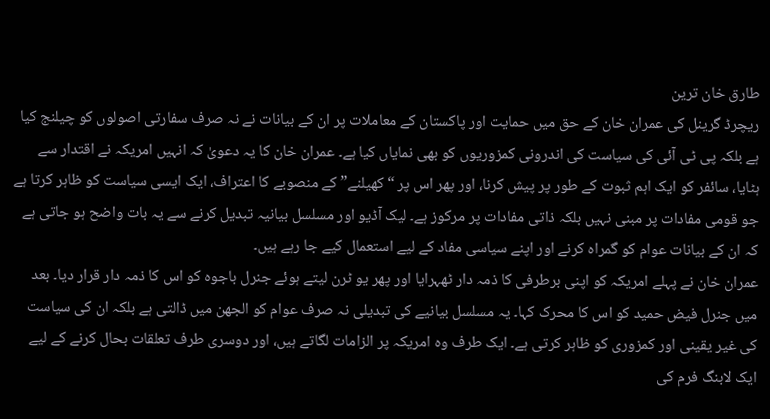طارق خان ترین
ریچرڈ گرینل کی عمران خان کے حق میں حمایت اور پاکستان کے معاملات پر ان کے بیانات نے نہ صرف سفارتی اصولوں کو چیلنج کیا ہے بلکہ پی ٹی آئی کی سیاست کی اندرونی کمزوریوں کو بھی نمایاں کیا ہے۔ عمران خان کا یہ دعویٰ کہ انہیں امریکہ نے اقتدار سے ہٹایا، سائفر کو ایک اہم ثبوت کے طور پر پیش کرنا، اور پھر اس پر “کھیلنے” کے منصوبے کا اعتراف، ایک ایسی سیاست کو ظاہر کرتا ہے جو قومی مفادات پر مبنی نہیں بلکہ ذاتی مفادات پر مرکوز ہے۔ لیک آڈیو اور مسلسل بیانیہ تبدیل کرنے سے یہ بات واضح ہو جاتی ہے کہ ان کے بیانات عوام کو گمراہ کرنے اور اپنے سیاسی مفاد کے لیے استعمال کیے جا رہے ہیں۔
عمران خان نے پہلے امریکہ کو اپنی برطرفی کا ذمہ دار ٹھہرایا اور پھر یو ٹرن لیتے ہوئے جنرل باجوہ کو اس کا ذمہ دار قرار دیا۔ بعد میں جنرل فیض حمید کو اس کا محرک کہا۔ یہ مسلسل بیانیے کی تبدیلی نہ صرف عوام کو الجھن میں ڈالتی ہے بلکہ ان کی سیاست کی غیر یقینی اور کمزوری کو ظاہر کرتی ہے۔ ایک طرف وہ امریکہ پر الزامات لگاتے ہیں، اور دوسری طرف تعلقات بحال کرنے کے لیے ایک لابنگ فرم کی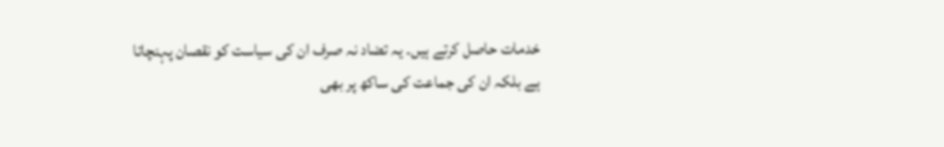خدمات حاصل کرتے ہیں۔ یہ تضاد نہ صرف ان کی سیاست کو نقصان پہنچاتا ہے بلکہ ان کی جماعت کی ساکھ پر بھی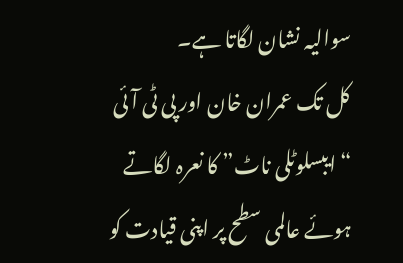سوالیہ نشان لگاتا ہے۔
کل تک عمران خان اور پی ٹی آئی “ایبسلوٹلی ناٹ” کا نعرہ لگاتے ہوئے عالمی سطح پر اپنی قیادت کو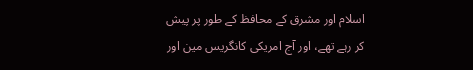اسلام اور مشرق کے محافظ کے طور پر پیش کر رہے تھے، اور آج امریکی کانگریس مین اور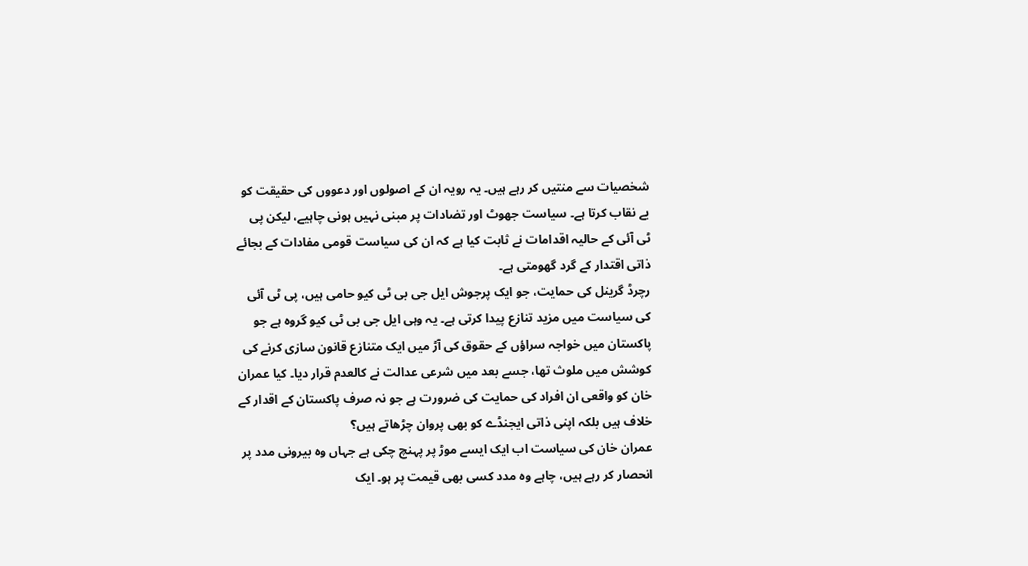شخصیات سے منتیں کر رہے ہیں۔ یہ رویہ ان کے اصولوں اور دعووں کی حقیقت کو بے نقاب کرتا ہے۔ سیاست جھوٹ اور تضادات پر مبنی نہیں ہونی چاہیے، لیکن پی ٹی آئی کے حالیہ اقدامات نے ثابت کیا ہے کہ ان کی سیاست قومی مفادات کے بجائے ذاتی اقتدار کے گرد گھومتی ہے۔
رچرڈ گرینل کی حمایت، جو ایک پرجوش ایل جی بی ٹی کیو حامی ہیں، پی ٹی آئی کی سیاست میں مزید تنازع پیدا کرتی ہے۔ یہ وہی ایل جی بی ٹی کیو گروہ ہے جو پاکستان میں خواجہ سراؤں کے حقوق کی آڑ میں ایک متنازع قانون سازی کرنے کی کوشش میں ملوث تھا، جسے بعد میں شرعی عدالت نے کالعدم قرار دیا۔ کیا عمران خان کو واقعی ان افراد کی حمایت کی ضرورت ہے جو نہ صرف پاکستان کے اقدار کے خلاف ہیں بلکہ اپنی ذاتی ایجنڈے کو بھی پروان چڑھاتے ہیں؟
عمران خان کی سیاست اب ایک ایسے موڑ پر پہنچ چکی ہے جہاں وہ بیرونی مدد پر انحصار کر رہے ہیں، چاہے وہ مدد کسی بھی قیمت پر ہو۔ ایک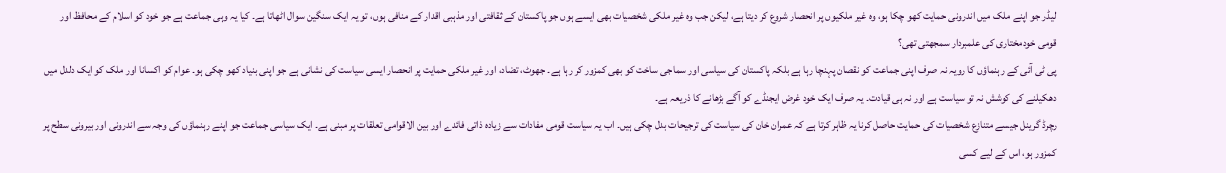لیڈر جو اپنے ملک میں اندرونی حمایت کھو چکا ہو، وہ غیر ملکیوں پر انحصار شروع کر دیتا ہے، لیکن جب وہ غیر ملکی شخصیات بھی ایسے ہوں جو پاکستان کے ثقافتی اور مذہبی اقدار کے منافی ہوں، تو یہ ایک سنگین سوال اٹھاتا ہے۔ کیا یہ وہی جماعت ہے جو خود کو اسلام کے محافظ اور قومی خودمختاری کی علمبردار سمجھتی تھی؟
پی ٹی آئی کے رہنماؤں کا رویہ نہ صرف اپنی جماعت کو نقصان پہنچا رہا ہے بلکہ پاکستان کی سیاسی اور سماجی ساخت کو بھی کمزور کر رہا ہے۔ جھوٹ، تضاد، اور غیر ملکی حمایت پر انحصار ایسی سیاست کی نشانی ہے جو اپنی بنیاد کھو چکی ہو۔ عوام کو اکسانا اور ملک کو ایک دلدل میں دھکیلنے کی کوشش نہ تو سیاست ہے اور نہ ہی قیادت۔ یہ صرف ایک خود غرض ایجنڈے کو آگے بڑھانے کا ذریعہ ہے۔
رچرڈ گرینل جیسے متنازع شخصیات کی حمایت حاصل کرنا یہ ظاہر کرتا ہے کہ عمران خان کی سیاست کی ترجیحات بدل چکی ہیں۔ اب یہ سیاست قومی مفادات سے زیادہ ذاتی فائدے اور بین الاقوامی تعلقات پر مبنی ہے۔ ایک سیاسی جماعت جو اپنے رہنماؤں کی وجہ سے اندرونی اور بیرونی سطح پر کمزور ہو، اس کے لیے کسی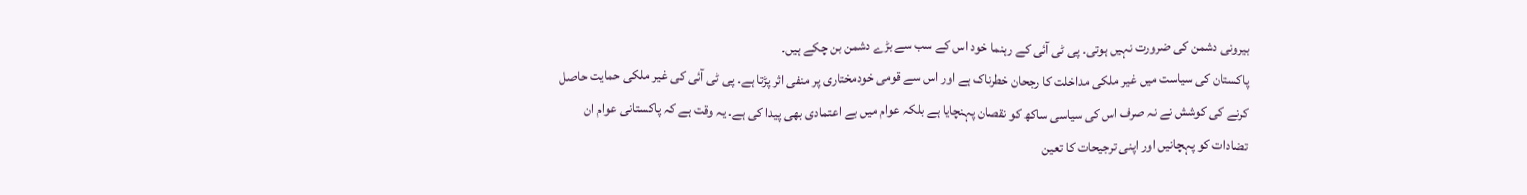بیرونی دشمن کی ضرورت نہیں ہوتی۔ پی ٹی آئی کے رہنما خود اس کے سب سے بڑے دشمن بن چکے ہیں۔
پاکستان کی سیاست میں غیر ملکی مداخلت کا رجحان خطرناک ہے اور اس سے قومی خودمختاری پر منفی اثر پڑتا ہے۔ پی ٹی آئی کی غیر ملکی حمایت حاصل کرنے کی کوشش نے نہ صرف اس کی سیاسی ساکھ کو نقصان پہنچایا ہے بلکہ عوام میں بے اعتمادی بھی پیدا کی ہے۔ یہ وقت ہے کہ پاکستانی عوام ان تضادات کو پہچانیں اور اپنی ترجیحات کا تعین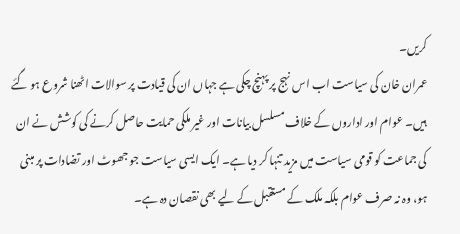کریں۔
عمران خان کی سیاست اب اس نہج پر پہنچ چکی ہے جہاں ان کی قیادت پر سوالات اٹھنا شروع ہو گئے ہیں۔ عوام اور اداروں کے خلاف مسلسل بیانات اور غیر ملکی حمایت حاصل کرنے کی کوشش نے ان کی جماعت کو قومی سیاست میں مزید تنہا کر دیا ہے۔ ایک ایسی سیاست جو جھوٹ اور تضادات پر مبنی ہو، وہ نہ صرف عوام بلکہ ملک کے مستقبل کے لیے بھی نقصان دہ ہے۔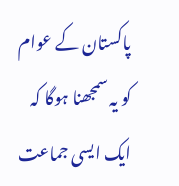پاکستان کے عوام کو یہ سمجھنا ہوگا کہ ایک ایسی جماعت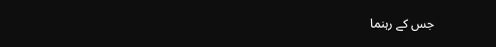جس کے رہنما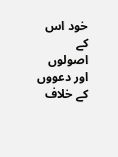خود اس کے اصولوں اور دعووں کے خلاف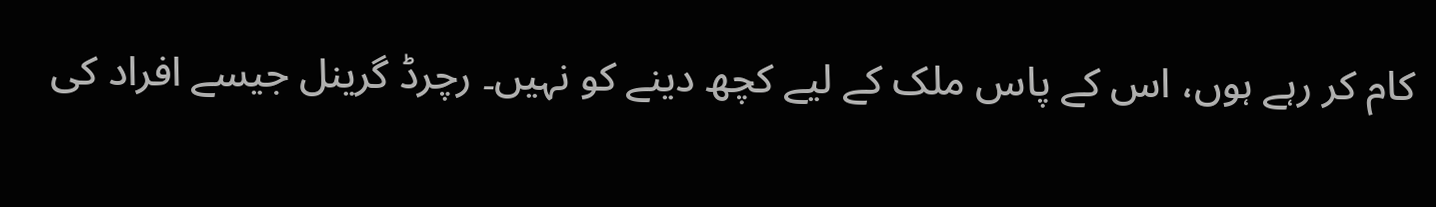کام کر رہے ہوں، اس کے پاس ملک کے لیے کچھ دینے کو نہیں۔ رچرڈ گرینل جیسے افراد کی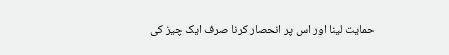حمایت لینا اور اس پر انحصار کرنا صرف ایک چیز کی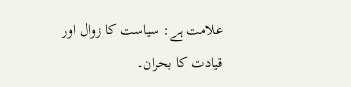علامت ہے: سیاست کا زوال اور قیادت کا بحران۔